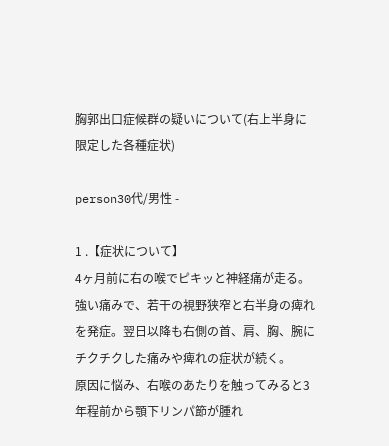胸郭出口症候群の疑いについて(右上半身に限定した各種症状)

person30代/男性 -

1 .【症状について】
4ヶ月前に右の喉でピキッと神経痛が走る。強い痛みで、若干の視野狭窄と右半身の痺れを発症。翌日以降も右側の首、肩、胸、腕にチクチクした痛みや痺れの症状が続く。
原因に悩み、右喉のあたりを触ってみると3年程前から顎下リンパ節が腫れ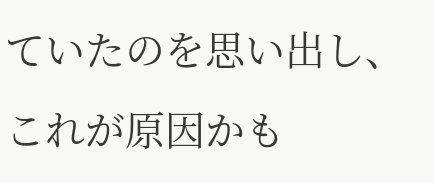ていたのを思い出し、これが原因かも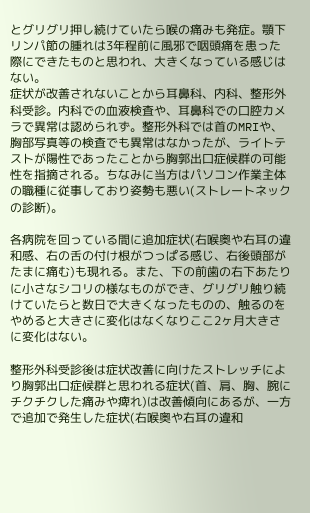とグリグリ押し続けていたら喉の痛みも発症。顎下リンパ節の腫れは3年程前に風邪で咽頭痛を患った際にできたものと思われ、大きくなっている感じはない。
症状が改善されないことから耳鼻科、内科、整形外科受診。内科での血液検査や、耳鼻科での口腔カメラで異常は認められず。整形外科では首のMRIや、胸部写真等の検査でも異常はなかったが、ライトテストが陽性であったことから胸郭出口症候群の可能性を指摘される。ちなみに当方はパソコン作業主体の職種に従事しており姿勢も悪い(ストレートネックの診断)。

各病院を回っている間に追加症状(右喉奥や右耳の違和感、右の舌の付け根がつっぱる感じ、右後頭部がたまに痛む)も現れる。また、下の前歯の右下あたりに小さなシコリの様なものができ、グリグリ触り続けていたらと数日で大きくなったものの、触るのをやめると大きさに変化はなくなりここ2ヶ月大きさに変化はない。

整形外科受診後は症状改善に向けたストレッチにより胸郭出口症候群と思われる症状(首、肩、胸、腕にチクチクした痛みや痺れ)は改善傾向にあるが、一方で追加で発生した症状(右喉奥や右耳の違和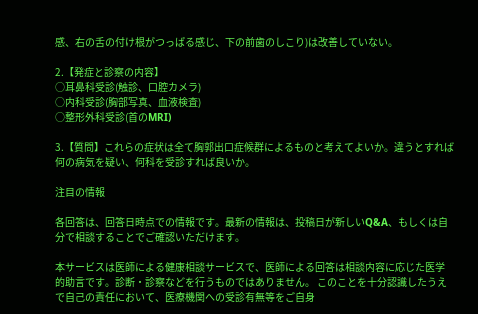感、右の舌の付け根がつっぱる感じ、下の前歯のしこり)は改善していない。

2.【発症と診察の内容】
○耳鼻科受診(触診、口腔カメラ)
○内科受診(胸部写真、血液検査)
○整形外科受診(首のMRI)

3.【質問】これらの症状は全て胸郭出口症候群によるものと考えてよいか。違うとすれば何の病気を疑い、何科を受診すれば良いか。

注目の情報

各回答は、回答日時点での情報です。最新の情報は、投稿日が新しいQ&A、もしくは自分で相談することでご確認いただけます。

本サービスは医師による健康相談サービスで、医師による回答は相談内容に応じた医学的助言です。診断・診察などを行うものではありません。 このことを十分認識したうえで自己の責任において、医療機関への受診有無等をご自身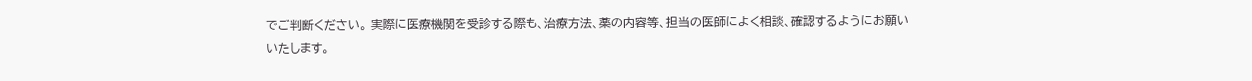でご判断ください。 実際に医療機関を受診する際も、治療方法、薬の内容等、担当の医師によく相談、確認するようにお願いいたします。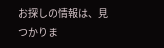お探しの情報は、見つかりま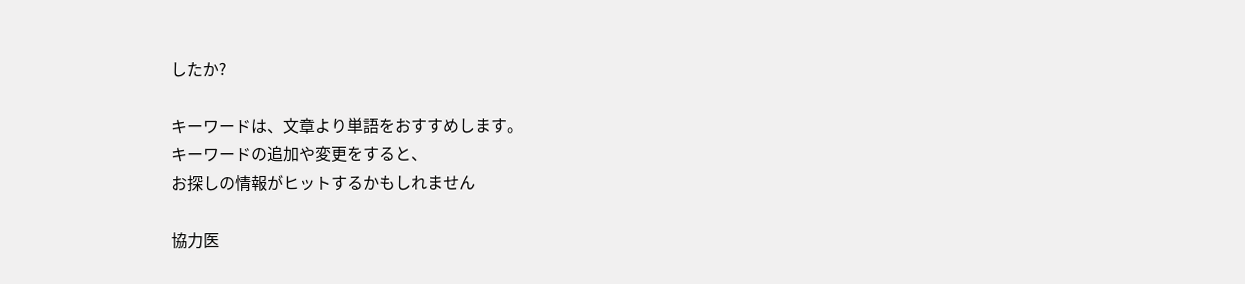したか?

キーワードは、文章より単語をおすすめします。
キーワードの追加や変更をすると、
お探しの情報がヒットするかもしれません

協力医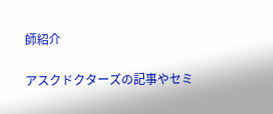師紹介

アスクドクターズの記事やセミ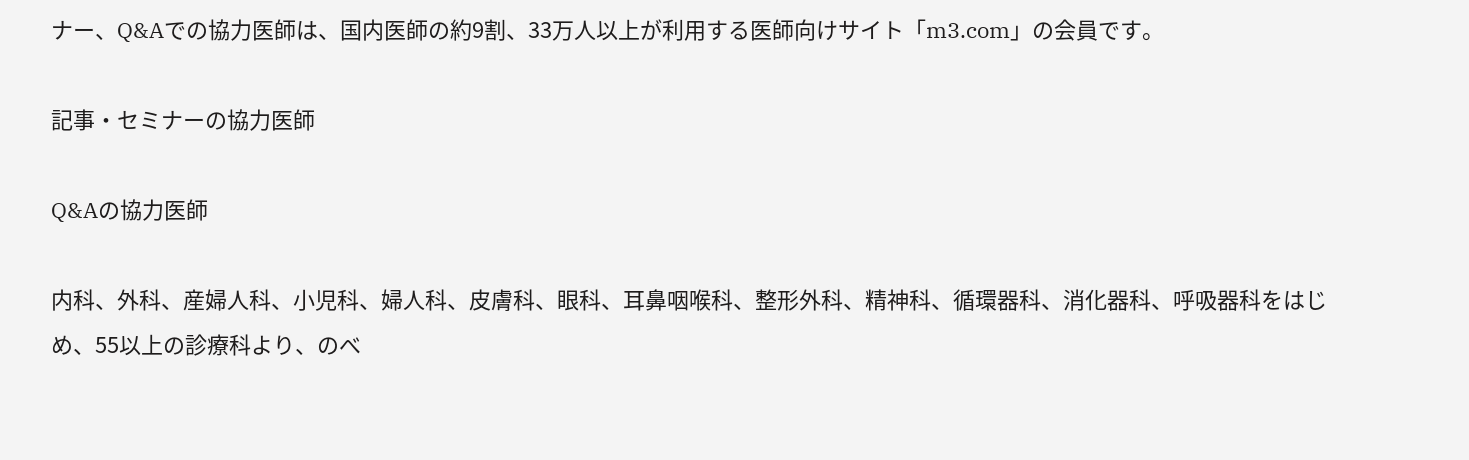ナー、Q&Aでの協力医師は、国内医師の約9割、33万人以上が利用する医師向けサイト「m3.com」の会員です。

記事・セミナーの協力医師

Q&Aの協力医師

内科、外科、産婦人科、小児科、婦人科、皮膚科、眼科、耳鼻咽喉科、整形外科、精神科、循環器科、消化器科、呼吸器科をはじめ、55以上の診療科より、のべ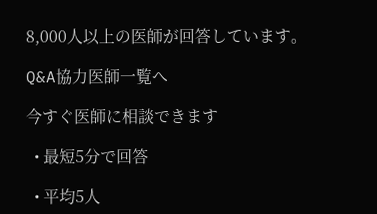8,000人以上の医師が回答しています。

Q&A協力医師一覧へ

今すぐ医師に相談できます

  • 最短5分で回答

  • 平均5人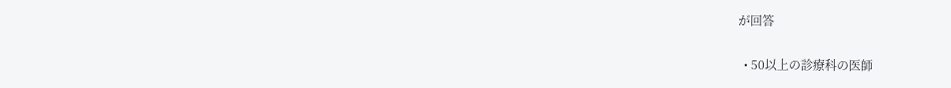が回答

  • 50以上の診療科の医師